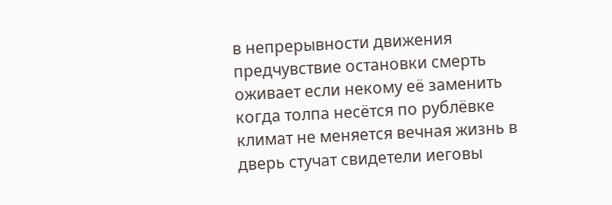в непрерывности движения предчувствие остановки смерть оживает если некому её заменить когда толпа несётся по рублёвке климат не меняется вечная жизнь в дверь стучат свидетели иеговы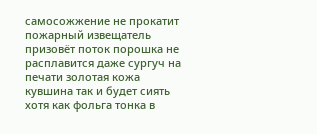самосожжение не прокатит пожарный извещатель призовёт поток порошка не расплавится даже сургуч на печати золотая кожа кувшина так и будет сиять хотя как фольга тонка в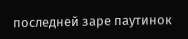последней заре паутинок